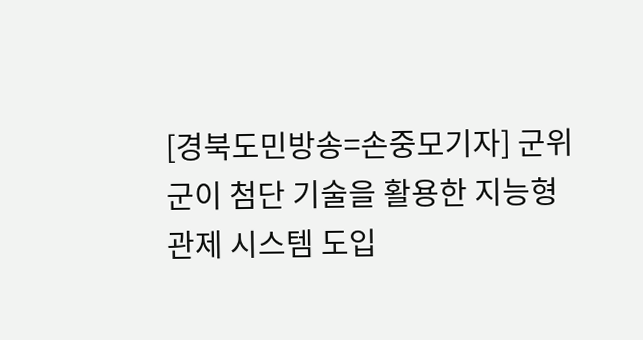[경북도민방송=손중모기자] 군위군이 첨단 기술을 활용한 지능형 관제 시스템 도입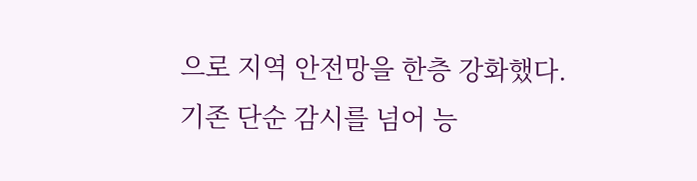으로 지역 안전망을 한층 강화했다.
기존 단순 감시를 넘어 능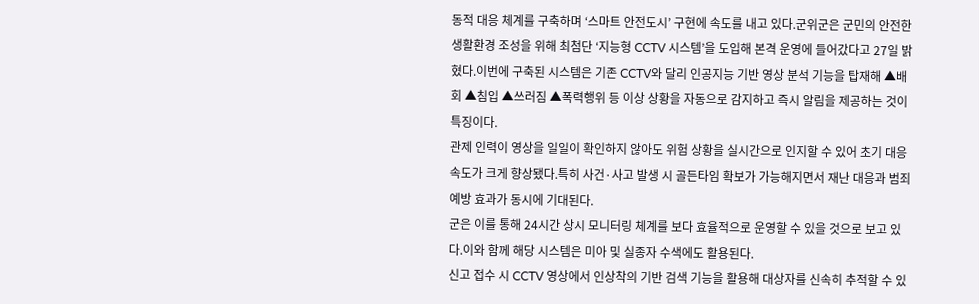동적 대응 체계를 구축하며 ‘스마트 안전도시’ 구현에 속도를 내고 있다.군위군은 군민의 안전한 생활환경 조성을 위해 최첨단 ‘지능형 CCTV 시스템’을 도입해 본격 운영에 들어갔다고 27일 밝혔다.이번에 구축된 시스템은 기존 CCTV와 달리 인공지능 기반 영상 분석 기능을 탑재해 ▲배회 ▲침입 ▲쓰러짐 ▲폭력행위 등 이상 상황을 자동으로 감지하고 즉시 알림을 제공하는 것이 특징이다.
관제 인력이 영상을 일일이 확인하지 않아도 위험 상황을 실시간으로 인지할 수 있어 초기 대응 속도가 크게 향상됐다.특히 사건·사고 발생 시 골든타임 확보가 가능해지면서 재난 대응과 범죄 예방 효과가 동시에 기대된다.
군은 이를 통해 24시간 상시 모니터링 체계를 보다 효율적으로 운영할 수 있을 것으로 보고 있다.이와 함께 해당 시스템은 미아 및 실종자 수색에도 활용된다.
신고 접수 시 CCTV 영상에서 인상착의 기반 검색 기능을 활용해 대상자를 신속히 추적할 수 있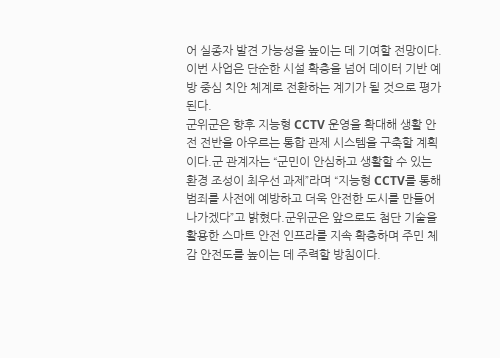어 실종자 발견 가능성을 높이는 데 기여할 전망이다.이번 사업은 단순한 시설 확충을 넘어 데이터 기반 예방 중심 치안 체계로 전환하는 계기가 될 것으로 평가된다.
군위군은 향후 지능형 CCTV 운영을 확대해 생활 안전 전반을 아우르는 통합 관제 시스템을 구축할 계획이다.군 관계자는 “군민이 안심하고 생활할 수 있는 환경 조성이 최우선 과제”라며 “지능형 CCTV를 통해 범죄를 사전에 예방하고 더욱 안전한 도시를 만들어 나가겠다”고 밝혔다.군위군은 앞으로도 첨단 기술을 활용한 스마트 안전 인프라를 지속 확충하며 주민 체감 안전도를 높이는 데 주력할 방침이다.